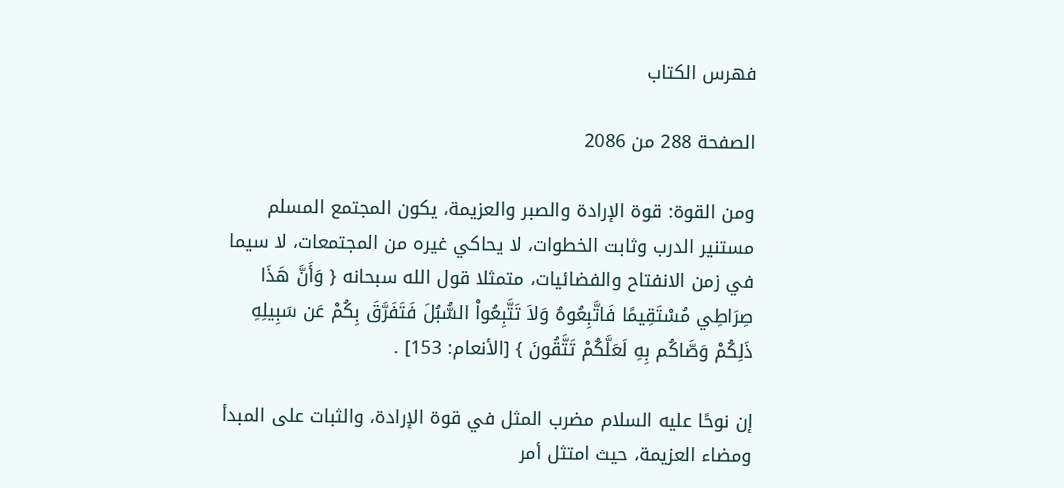فهرس الكتاب

الصفحة 288 من 2086

ومن القوة: قوة الإرادة والصبر والعزيمة، يكون المجتمع المسلم مستنير الدرب وثابت الخطوات، لا يحاكي غيره من المجتمعات، لا سيما في زمن الانفتاح والفضائيات، متمثلا قول الله سبحانه { وَأَنَّ هَذَا صِرَاطِي مُسْتَقِيمًا فَاتَّبِعُوهُ وَلاَ تَتَّبِعُواْ السُّبُلَ فَتَفَرَّقَ بِكُمْ عَن سَبِيلِهِ ذَلِكُمْ وَصَّاكُم بِهِ لَعَلَّكُمْ تَتَّقُونَ } [الأنعام: 153] .

إن نوحًا عليه السلام مضرب المثل في قوة الإرادة، والثبات على المبدأ ومضاء العزيمة، حيث امتثل أمر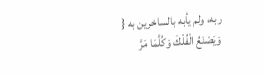ربه، ولم يأبه بالساخرين به { وَيَصْنَعُ الْفُلْكَ وَكُلَّمَا مَرَّ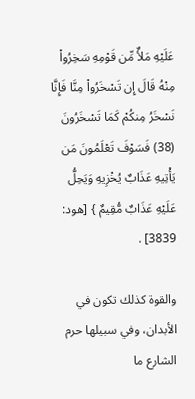عَلَيْهِ مَلأٌ مِّن قَوْمِهِ سَخِرُواْ مِنْهُ قَالَ إِن تَسْخَرُواْ مِنَّا فَإِنَّا نَسْخَرُ مِنكُمْ كَمَا تَسْخَرُونَ (38) فَسَوْفَ تَعْلَمُونَ مَن يَأْتِيهِ عَذَابٌ يُخْزِيهِ وَيَحِلُّ عَلَيْهِ عَذَابٌ مُّقِيمٌ } [هود: 3839] .

والقوة كذلك تكون في الأبدان، وفي سبيلها حرم الشارع ما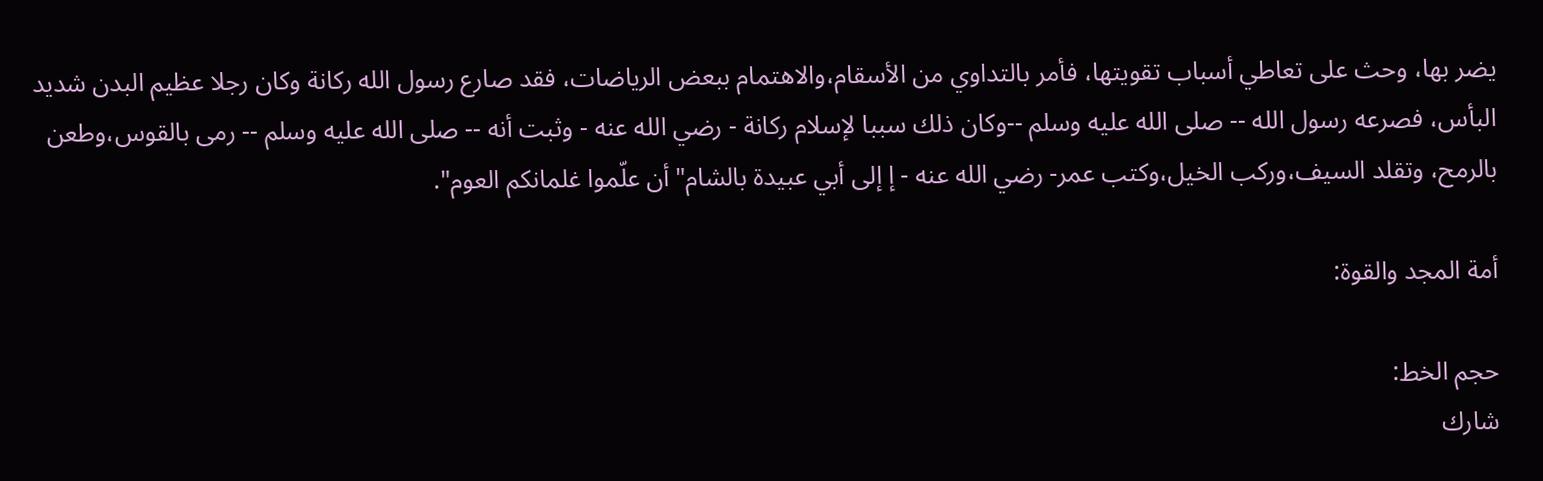يضر بها، وحث على تعاطي أسباب تقويتها، فأمر بالتداوي من الأسقام،والاهتمام ببعض الرياضات، فقد صارع رسول الله ركانة وكان رجلا عظيم البدن شديد البأس، فصرعه رسول الله -- صلى الله عليه وسلم --وكان ذلك سببا لإسلام ركانة - رضي الله عنه - وثبت أنه -- صلى الله عليه وسلم -- رمى بالقوس،وطعن بالرمح، وتقلد السيف،وركب الخيل،وكتب عمر- رضي الله عنه - إ إلى أبي عبيدة بالشام"أن علّموا غلمانكم العوم".

أمة المجد والقوة:

حجم الخط:
شارك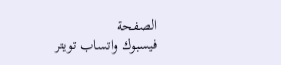الصفحة
فيسبوك واتساب تويتر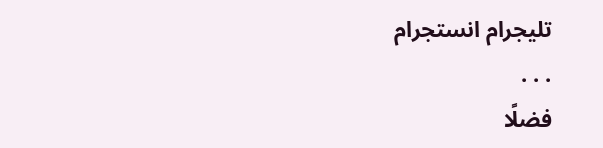تليجرام انستجرام
. . .
فضلًا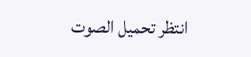انتظر تحميل الصوت